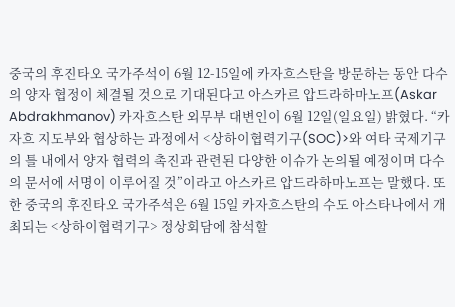중국의 후진타오 국가주석이 6월 12-15일에 카자흐스탄을 방문하는 동안 다수의 양자 협정이 체결될 것으로 기대된다고 아스카르 압드라하마노프(Askar Abdrakhmanov) 카자흐스탄 외무부 대변인이 6월 12일(일요일) 밝혔다. “카자흐 지도부와 협상하는 과정에서 <상하이협력기구(SOC)>와 여타 국제기구의 틀 내에서 양자 협력의 촉진과 관련된 다양한 이슈가 논의될 예정이며 다수의 문서에 서명이 이루어질 것”이라고 아스카르 압드라하마노프는 말했다. 또한 중국의 후진타오 국가주석은 6월 15일 카자흐스탄의 수도 아스타나에서 개최되는 <상하이협력기구> 정상회담에 참석할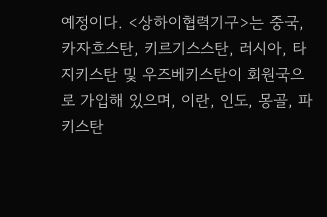예정이다. <상하이협력기구>는 중국, 카자흐스탄, 키르기스스탄, 러시아, 타지키스탄 및 우즈베키스탄이 회원국으로 가입해 있으며, 이란, 인도, 몽골, 파키스탄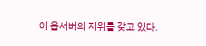이 옵서버의 지위를 갖고 있다.